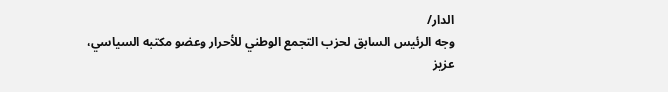الدار/
وجه الرئيس السابق لحزب التجمع الوطني للأحرار وعضو مكتبه السياسي، عزيز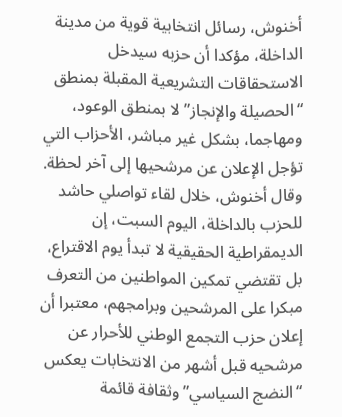أخنوش، رسائل انتخابية قوية من مدينة الداخلة، مؤكدا أن حزبه سيدخل الاستحقاقات التشريعية المقبلة بمنطق “الحصيلة والإنجاز” لا بمنطق الوعود، ومهاجما، بشكل غير مباشر، الأحزاب التي تؤجل الإعلان عن مرشحيها إلى آخر لحظة.
وقال أخنوش، خلال لقاء تواصلي حاشد للحزب بالداخلة، اليوم السبت، إن الديمقراطية الحقيقية لا تبدأ يوم الاقتراع، بل تقتضي تمكين المواطنين من التعرف مبكرا على المرشحين وبرامجهم، معتبرا أن إعلان حزب التجمع الوطني للأحرار عن مرشحيه قبل أشهر من الانتخابات يعكس “النضج السياسي” وثقافة قائمة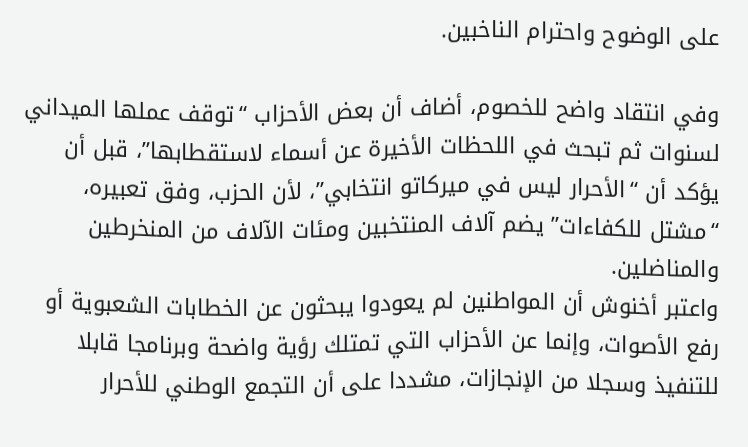على الوضوح واحترام الناخبين.

وفي انتقاد واضح للخصوم، أضاف أن بعض الأحزاب “توقف عملها الميداني لسنوات ثم تبحث في اللحظات الأخيرة عن أسماء لاستقطابها”، قبل أن يؤكد أن “الأحرار ليس في ميركاتو انتخابي”، لأن الحزب، وفق تعبيره، “مشتل للكفاءات” يضم آلاف المنتخبين ومئات الآلاف من المنخرطين والمناضلين.
واعتبر أخنوش أن المواطنين لم يعودوا يبحثون عن الخطابات الشعبوية أو رفع الأصوات، وإنما عن الأحزاب التي تمتلك رؤية واضحة وبرنامجا قابلا للتنفيذ وسجلا من الإنجازات، مشددا على أن التجمع الوطني للأحرار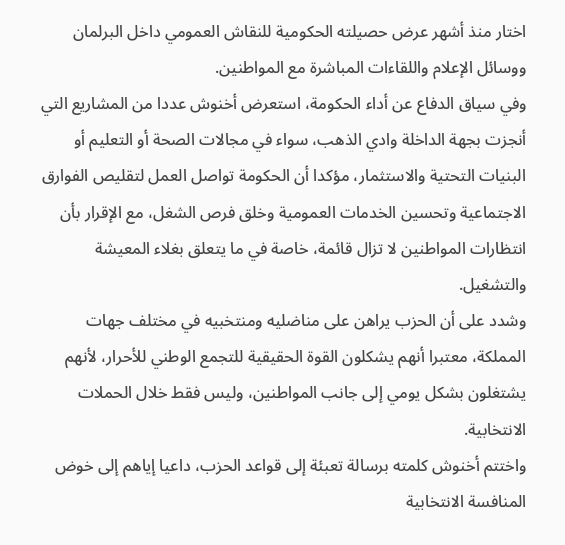اختار منذ أشهر عرض حصيلته الحكومية للنقاش العمومي داخل البرلمان ووسائل الإعلام واللقاءات المباشرة مع المواطنين.
وفي سياق الدفاع عن أداء الحكومة، استعرض أخنوش عددا من المشاريع التي أنجزت بجهة الداخلة وادي الذهب، سواء في مجالات الصحة أو التعليم أو البنيات التحتية والاستثمار، مؤكدا أن الحكومة تواصل العمل لتقليص الفوارق الاجتماعية وتحسين الخدمات العمومية وخلق فرص الشغل، مع الإقرار بأن انتظارات المواطنين لا تزال قائمة، خاصة في ما يتعلق بغلاء المعيشة والتشغيل.
وشدد على أن الحزب يراهن على مناضليه ومنتخبيه في مختلف جهات المملكة، معتبرا أنهم يشكلون القوة الحقيقية للتجمع الوطني للأحرار، لأنهم يشتغلون بشكل يومي إلى جانب المواطنين، وليس فقط خلال الحملات الانتخابية.
واختتم أخنوش كلمته برسالة تعبئة إلى قواعد الحزب، داعيا إياهم إلى خوض المنافسة الانتخابية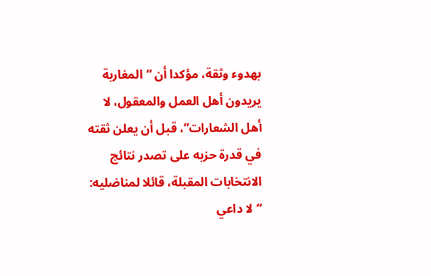بهدوء وثقة، مؤكدا أن “المغاربة يريدون أهل العمل والمعقول، لا أهل الشعارات”، قبل أن يعلن ثقته في قدرة حزبه على تصدر نتائج الانتخابات المقبلة، قائلا لمناضليه: “لا داعي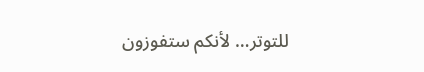للتوتر… لأنكم ستفوزون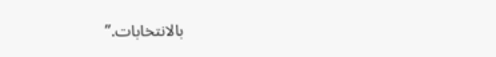بالانتخابات.”